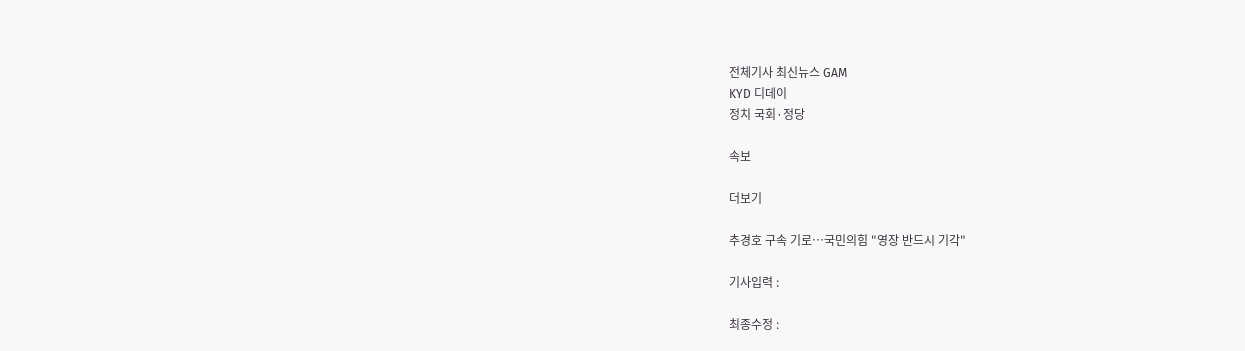전체기사 최신뉴스 GAM
KYD 디데이
정치 국회·정당

속보

더보기

추경호 구속 기로…국민의힘 "영장 반드시 기각"

기사입력 :

최종수정 :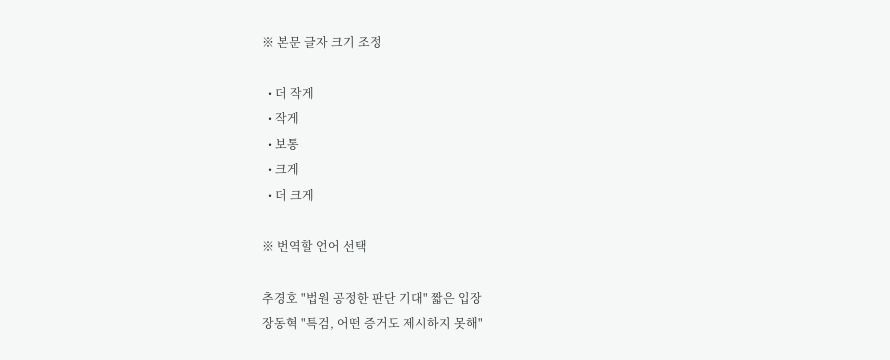※ 본문 글자 크기 조정

  • 더 작게
  • 작게
  • 보통
  • 크게
  • 더 크게

※ 번역할 언어 선택

추경호 "법원 공정한 판단 기대" 짧은 입장
장동혁 "특검, 어떤 증거도 제시하지 못해"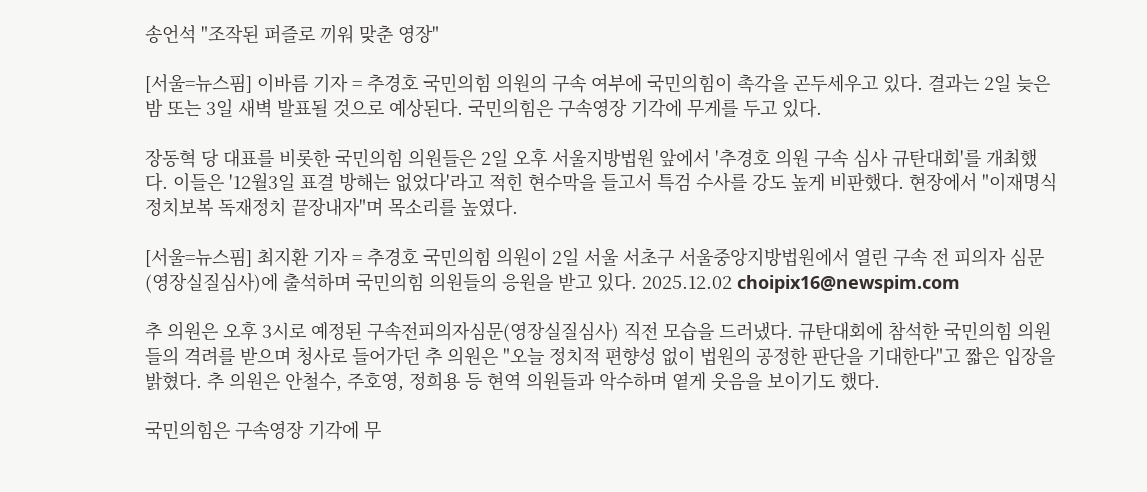송언석 "조작된 퍼즐로 끼워 맞춘 영장"

[서울=뉴스핌] 이바름 기자 = 추경호 국민의힘 의원의 구속 여부에 국민의힘이 촉각을 곤두세우고 있다. 결과는 2일 늦은 밤 또는 3일 새벽 발표될 것으로 예상된다. 국민의힘은 구속영장 기각에 무게를 두고 있다.

장동혁 당 대표를 비롯한 국민의힘 의원들은 2일 오후 서울지방법원 앞에서 '추경호 의원 구속 심사 규탄대회'를 개최했다. 이들은 '12월3일 표결 방해는 없었다'라고 적힌 현수막을 들고서 특검 수사를 강도 높게 비판했다. 현장에서 "이재명식 정치보복 독재정치 끝장내자"며 목소리를 높였다.

[서울=뉴스핌] 최지환 기자 = 추경호 국민의힘 의원이 2일 서울 서초구 서울중앙지방법원에서 열린 구속 전 피의자 심문(영장실질심사)에 출석하며 국민의힘 의원들의 응원을 받고 있다. 2025.12.02 choipix16@newspim.com

추 의원은 오후 3시로 예정된 구속전피의자심문(영장실질심사) 직전 모습을 드러냈다. 규탄대회에 참석한 국민의힘 의원들의 격려를 받으며 청사로 들어가던 추 의원은 "오늘 정치적 편향성 없이 법원의 공정한 판단을 기대한다"고 짧은 입장을 밝혔다. 추 의원은 안철수, 주호영, 정희용 등 현역 의원들과 악수하며 옅게 웃음을 보이기도 했다.

국민의힘은 구속영장 기각에 무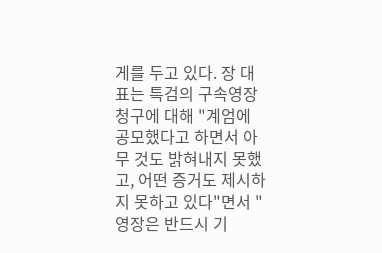게를 두고 있다. 장 대표는 특검의 구속영장 청구에 대해 "계엄에 공모했다고 하면서 아무 것도 밝혀내지 못했고, 어떤 증거도 제시하지 못하고 있다"면서 "영장은 반드시 기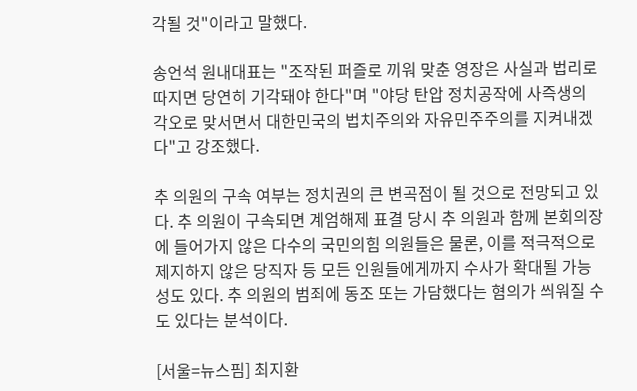각될 것"이라고 말했다.

송언석 원내대표는 "조작된 퍼즐로 끼워 맞춘 영장은 사실과 법리로 따지면 당연히 기각돼야 한다"며 "야당 탄압 정치공작에 사즉생의 각오로 맞서면서 대한민국의 법치주의와 자유민주주의를 지켜내겠다"고 강조했다.

추 의원의 구속 여부는 정치권의 큰 변곡점이 될 것으로 전망되고 있다. 추 의원이 구속되면 계엄해제 표결 당시 추 의원과 함께 본회의장에 들어가지 않은 다수의 국민의힘 의원들은 물론, 이를 적극적으로 제지하지 않은 당직자 등 모든 인원들에게까지 수사가 확대될 가능성도 있다. 추 의원의 범죄에 동조 또는 가담했다는 혐의가 씌워질 수도 있다는 분석이다.

[서울=뉴스핌] 최지환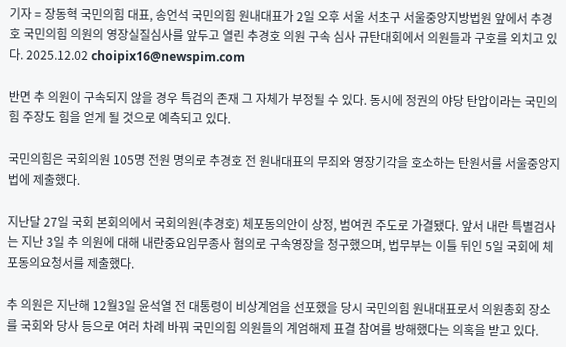기자 = 장동혁 국민의힘 대표, 송언석 국민의힘 원내대표가 2일 오후 서울 서초구 서울중앙지방법원 앞에서 추경호 국민의힘 의원의 영장실질심사를 앞두고 열린 추경호 의원 구속 심사 규탄대회에서 의원들과 구호를 외치고 있다. 2025.12.02 choipix16@newspim.com

반면 추 의원이 구속되지 않을 경우 특검의 존재 그 자체가 부정될 수 있다. 동시에 정권의 야당 탄압이라는 국민의힘 주장도 힘을 얻게 될 것으로 예측되고 있다.

국민의힘은 국회의원 105명 전원 명의로 추경호 전 원내대표의 무죄와 영장기각을 호소하는 탄원서를 서울중앙지법에 제출했다.

지난달 27일 국회 본회의에서 국회의원(추경호) 체포동의안이 상정, 범여권 주도로 가결됐다. 앞서 내란 특별검사는 지난 3일 추 의원에 대해 내란중요임무종사 혐의로 구속영장을 청구했으며, 법무부는 이틀 뒤인 5일 국회에 체포동의요청서를 제출했다.

추 의원은 지난해 12월3일 윤석열 전 대통령이 비상계엄을 선포했을 당시 국민의힘 원내대표로서 의원총회 장소를 국회와 당사 등으로 여러 차례 바꿔 국민의힘 의원들의 계엄해제 표결 참여를 방해했다는 의혹을 받고 있다.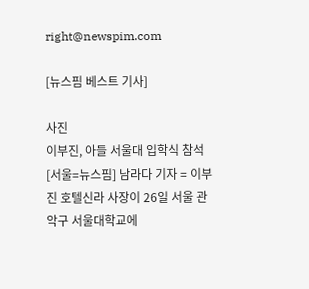right@newspim.com

[뉴스핌 베스트 기사]

사진
이부진, 아들 서울대 입학식 참석 [서울=뉴스핌] 남라다 기자 = 이부진 호텔신라 사장이 26일 서울 관악구 서울대학교에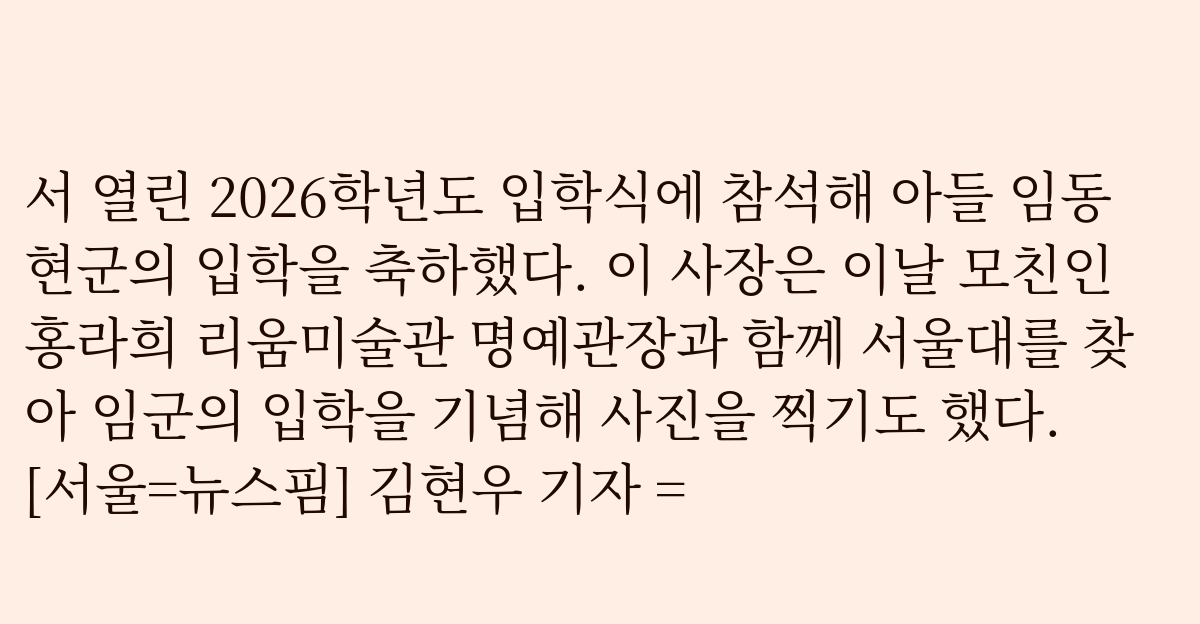서 열린 2026학년도 입학식에 참석해 아들 임동현군의 입학을 축하했다. 이 사장은 이날 모친인 홍라희 리움미술관 명예관장과 함께 서울대를 찾아 임군의 입학을 기념해 사진을 찍기도 했다.  [서울=뉴스핌] 김현우 기자 =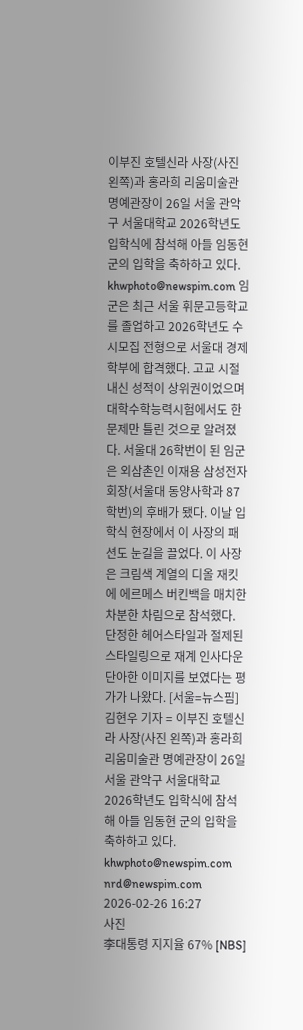이부진 호텔신라 사장(사진 왼쪽)과 홍라희 리움미술관 명예관장이 26일 서울 관악구 서울대학교 2026학년도 입학식에 참석해 아들 임동현군의 입학을 축하하고 있다.  khwphoto@newspim.com 임군은 최근 서울 휘문고등학교를 졸업하고 2026학년도 수시모집 전형으로 서울대 경제학부에 합격했다. 고교 시절 내신 성적이 상위권이었으며 대학수학능력시험에서도 한 문제만 틀린 것으로 알려졌다. 서울대 26학번이 된 임군은 외삼촌인 이재용 삼성전자 회장(서울대 동양사학과 87학번)의 후배가 됐다. 이날 입학식 현장에서 이 사장의 패션도 눈길을 끌었다. 이 사장은 크림색 계열의 디올 재킷에 에르메스 버킨백을 매치한 차분한 차림으로 참석했다. 단정한 헤어스타일과 절제된 스타일링으로 재계 인사다운 단아한 이미지를 보였다는 평가가 나왔다. [서울=뉴스핌] 김현우 기자 = 이부진 호텔신라 사장(사진 왼쪽)과 홍라희 리움미술관 명예관장이 26일 서울 관악구 서울대학교 2026학년도 입학식에 참석해 아들 임동현 군의 입학을 축하하고 있다. khwphoto@newspim.com nrd@newspim.com 2026-02-26 16:27
사진
李대통령 지지율 67% [NBS]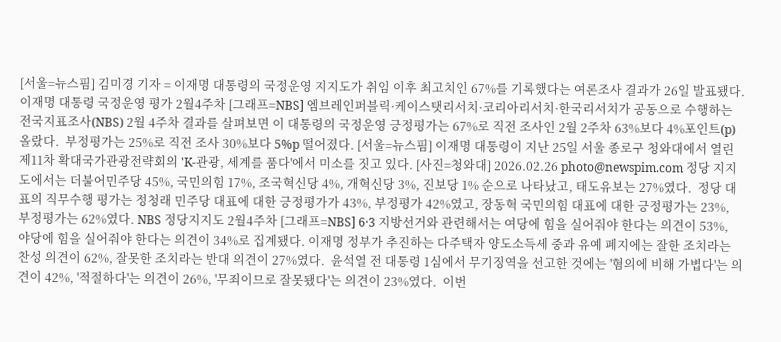[서울=뉴스핌] 김미경 기자 = 이재명 대통령의 국정운영 지지도가 취임 이후 최고치인 67%를 기록했다는 여론조사 결과가 26일 발표됐다. 이재명 대통령 국정운영 평가 2월4주차 [그래프=NBS] 엠브레인퍼블릭·케이스탯리서치·코리아리서치·한국리서치가 공동으로 수행하는 전국지표조사(NBS) 2월 4주차 결과를 살펴보면 이 대통령의 국정운영 긍정평가는 67%로 직전 조사인 2월 2주차 63%보다 4%포인트(p) 올랐다.  부정평가는 25%로 직전 조사 30%보다 5%p 떨어졌다. [서울=뉴스핌] 이재명 대통령이 지난 25일 서울 종로구 청와대에서 열린 제11차 확대국가관광전략회의 'K-관광, 세계를 품다'에서 미소를 짓고 있다. [사진=청와대] 2026.02.26 photo@newspim.com 정당 지지도에서는 더불어민주당 45%, 국민의힘 17%, 조국혁신당 4%, 개혁신당 3%, 진보당 1% 순으로 나타났고, 태도유보는 27%였다.  정당 대표의 직무수행 평가는 정청래 민주당 대표에 대한 긍정평가가 43%, 부정평가 42%였고, 장동혁 국민의힘 대표에 대한 긍정평가는 23%, 부정평가는 62%였다. NBS 정당지지도 2월4주차 [그래프=NBS] 6·3 지방선거와 관련해서는 여당에 힘을 실어줘야 한다는 의견이 53%, 야당에 힘을 실어줘야 한다는 의견이 34%로 집계됐다. 이재명 정부가 추진하는 다주택자 양도소득세 중과 유예 폐지에는 잘한 조치라는 찬성 의견이 62%, 잘못한 조치라는 반대 의견이 27%였다.  윤석열 전 대통령 1심에서 무기징역을 선고한 것에는 '혐의에 비해 가볍다'는 의견이 42%, '적절하다'는 의견이 26%, '무죄이므로 잘못됐다'는 의견이 23%였다.  이번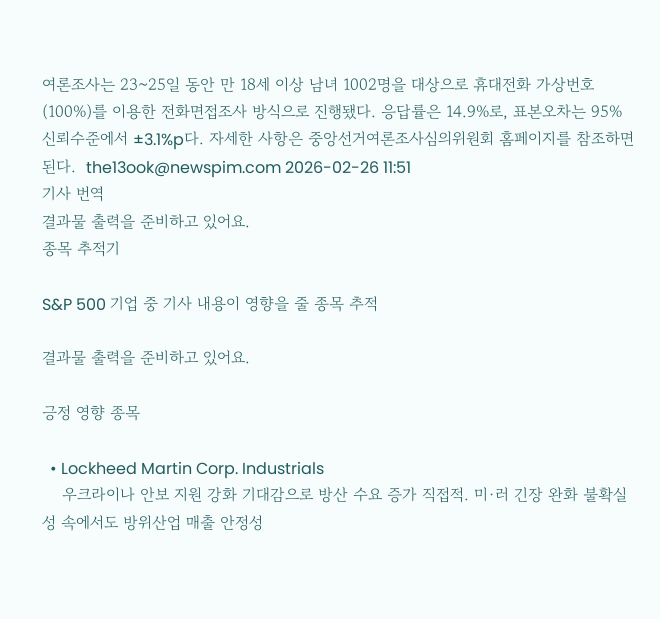여론조사는 23~25일 동안 만 18세 이상 남녀 1002명을 대상으로 휴대전화 가상번호(100%)를 이용한 전화면접조사 방식으로 진행됐다. 응답률은 14.9%로, 표본오차는 95% 신뢰수준에서 ±3.1%p다. 자세한 사항은 중앙선거여론조사심의위원회 홈페이지를 참조하면 된다.  the13ook@newspim.com 2026-02-26 11:51
기사 번역
결과물 출력을 준비하고 있어요.
종목 추적기

S&P 500 기업 중 기사 내용이 영향을 줄 종목 추적

결과물 출력을 준비하고 있어요.

긍정 영향 종목

  • Lockheed Martin Corp. Industrials
    우크라이나 안보 지원 강화 기대감으로 방산 수요 증가 직접적. 미·러 긴장 완화 불확실성 속에서도 방위산업 매출 안정성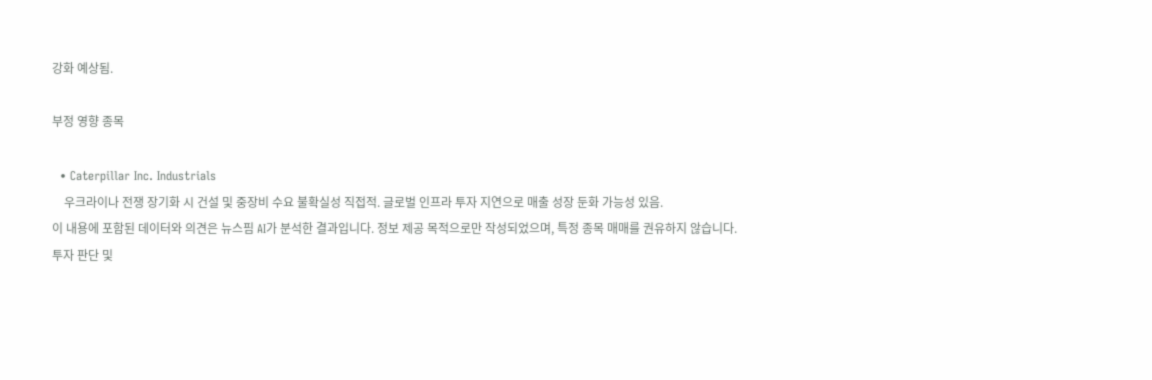강화 예상됨.

부정 영향 종목

  • Caterpillar Inc. Industrials
    우크라이나 전쟁 장기화 시 건설 및 중장비 수요 불확실성 직접적. 글로벌 인프라 투자 지연으로 매출 성장 둔화 가능성 있음.
이 내용에 포함된 데이터와 의견은 뉴스핌 AI가 분석한 결과입니다. 정보 제공 목적으로만 작성되었으며, 특정 종목 매매를 권유하지 않습니다. 투자 판단 및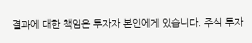결과에 대한 책임은 투자자 본인에게 있습니다. 주식 투자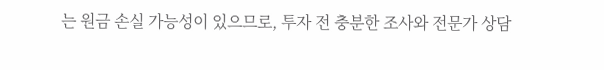는 원금 손실 가능성이 있으므로, 투자 전 충분한 조사와 전문가 상담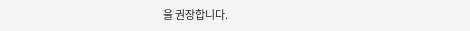을 권장합니다.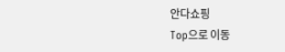안다쇼핑
Top으로 이동